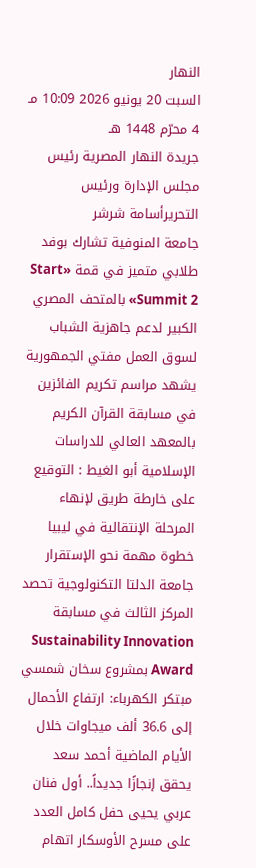النهار
السبت 20 يونيو 2026 10:09 مـ 4 محرّم 1448 هـ
جريدة النهار المصرية رئيس مجلس الإدارة ورئيس التحريرأسامة شرشر
جامعة المنوفية تشارك بوفد طلابي متميز في قمة «Start Summit 2» بالمتحف المصري الكبير لدعم جاهزية الشباب لسوق العمل مفتي الجمهورية يشهد مراسم تكريم الفائزين في مسابقة القرآن الكريم بالمعهد العالي للدراسات الإسلامية أبو الغيط : التوقيع على خارطة طريق لإنهاء المرحلة الإنتقالية في ليبيا خطوة مهمة نحو الإستقرار جامعة الدلتا التكنولوجية تحصد المركز الثالث في مسابقة Sustainability Innovation Award بمشروع سخان شمسي مبتكر الكهرباء: ارتفاع الأحمال إلى 36.6 ألف ميجاوات خلال الأيام الماضية أحمد سعد يحقق إنجازًا جديداً.. أول فنان عربي يحيى حفل كامل العدد على مسرح الأوسكار اتهام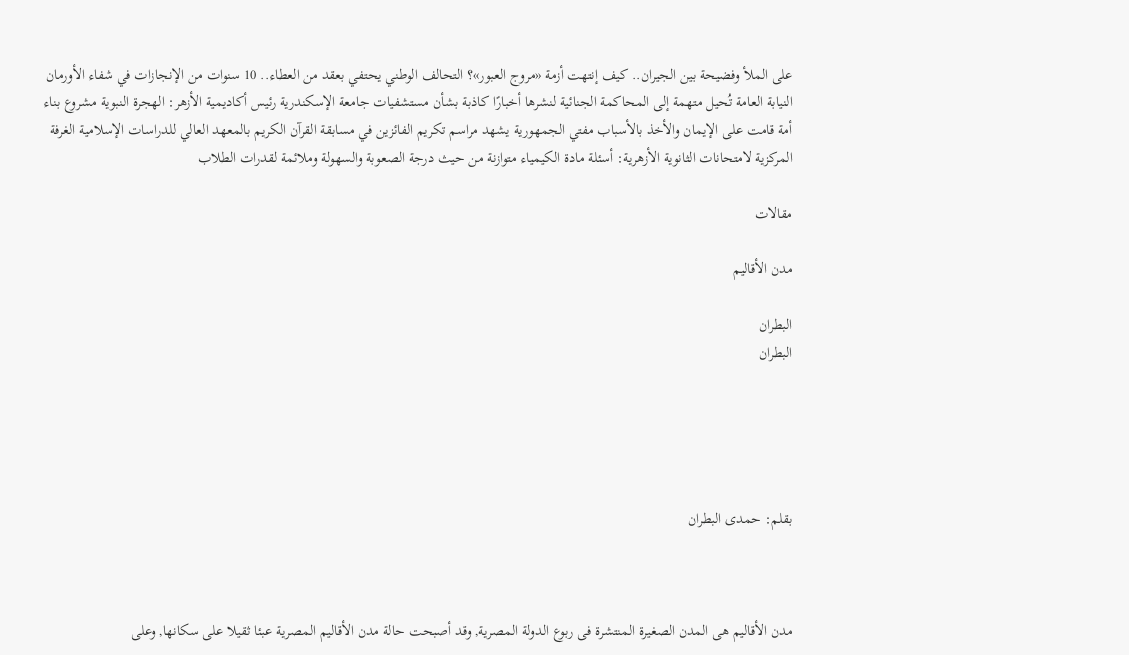على الملأ وفضيحة بين الجيران.. كيف إنتهت أزمة «مروج العبور»؟ التحالف الوطني يحتفي بعقد من العطاء.. 10 سنوات من الإنجازات في شفاء الأورمان النيابة العامة تُحيل متهمة إلى المحاكمة الجنائية لنشرها أخبارًا كاذبة بشأن مستشفيات جامعة الإسكندرية رئيس أكاديمية الأزهر: الهجرة النبوية مشروع بناء أمة قامت على الإيمان والأخذ بالأسباب مفتي الجمهورية يشهد مراسم تكريم الفائزين في مسابقة القرآن الكريم بالمعهد العالي للدراسات الإسلامية الغرفة المركزية لامتحانات الثانوية الأزهرية: أسئلة مادة الكيمياء متوازنة من حيث درجة الصعوبة والسهولة وملائمة لقدرات الطلاب

مقالات

مدن الأقاليم

البطران
البطران





بقلم: حمدى البطران



مدن الأقاليم هى المدن الصغيرة المنتشرة فى ربوع الدولة المصرية, وقد أصبحت حالة مدن الأقاليم المصرية عبئا ثقيلا على سكانها, وعلى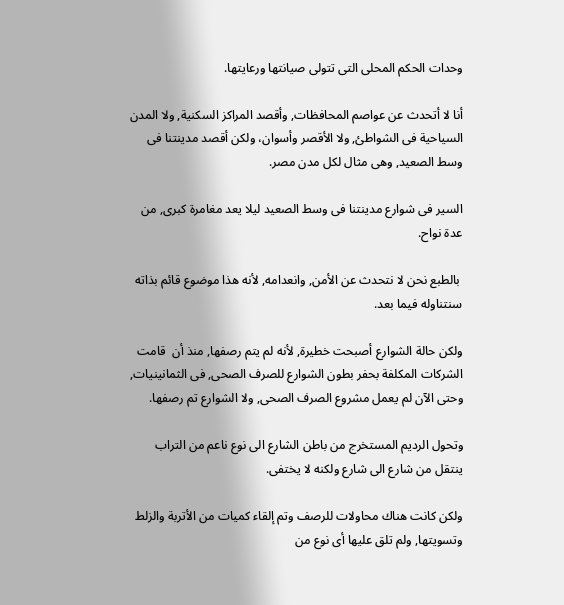وحدات الحكم المحلى التى تتولى صيانتها ورعايتها.

أنا لا أتحدث عن عواصم المحافظات, وأقصد المراكز السكنية, ولا المدن السياحية فى الشواطئ, ولا الأقصر وأسوان، ولكن أقصد مدينتنا فى وسط الصعيد, وهى مثال لكل مدن مصر.

السير فى شوارع مدينتنا فى وسط الصعيد ليلا يعد مغامرة كبرى, من عدة نواح.

 بالطبع نحن لا نتحدث عن الأمن, وانعدامه, لأنه هذا موضوع قائم بذاته سنتناوله فيما بعد.

ولكن حالة الشوارع أصبحت خطيرة, لأنه لم يتم رصفها, منذ أن  قامت الشركات المكلفة بحفر بطون الشوارع للصرف الصحى, فى الثمانينيات, وحتى الآن لم يعمل مشروع الصرف الصحى, ولا الشوارع تم رصفها.

وتحول الرديم المستخرج من باطن الشارع الى نوع ناعم من التراب ينتقل من شارع الى شارع ولكنه لا يختفى.

ولكن كانت هناك محاولات للرصف وتم إلقاء كميات من الأتربة والزلط وتسويتها, ولم تلق عليها أى نوع من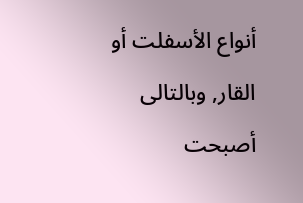أنواع الأسفلت أو القار, وبالتالى أصبحت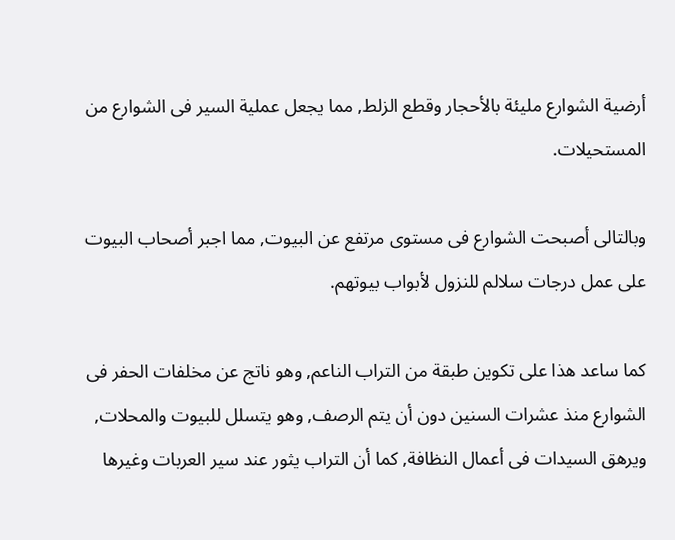أرضية الشوارع مليئة بالأحجار وقطع الزلط, مما يجعل عملية السير فى الشوارع من المستحيلات.

وبالتالى أصبحت الشوارع فى مستوى مرتفع عن البيوت, مما اجبر أصحاب البيوت على عمل درجات سلالم للنزول لأبواب بيوتهم.

كما ساعد هذا على تكوين طبقة من التراب الناعم, وهو ناتج عن مخلفات الحفر فى الشوارع منذ عشرات السنين دون أن يتم الرصف, وهو يتسلل للبيوت والمحلات, ويرهق السيدات فى أعمال النظافة, كما أن التراب يثور عند سير العربات وغيرها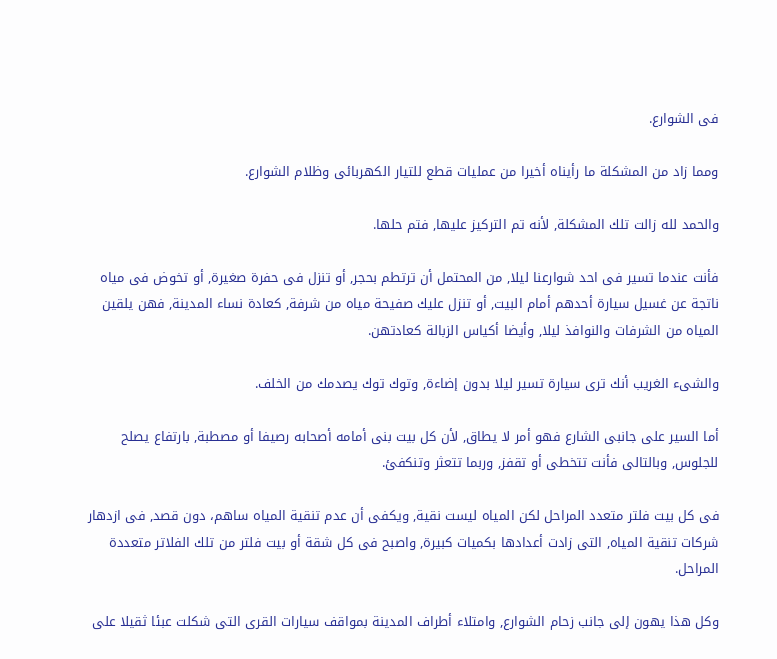فى الشوارع.

ومما زاد من المشكلة ما رأيناه أخيرا من عمليات قطع للتيار الكهربائى وظلام الشوارع.

والحمد لله زالت تلك المشكلة, لأنه تم التركيز عليها, فتم حلها.

فأنت عندما تسير فى احد شوارعنا ليلا, من المحتمل أن ترتطم بحجر, أو تنزل فى حفرة صغيرة, أو تخوض فى مياه ناتجة عن غسيل سيارة أحدهم أمام البيت, أو تنزل عليك صفيحة مياه من شرفة, كعادة نساء المدينة, فهن يلقين المياه من الشرفات والنوافذ ليلا, وأيضا أكياس الزبالة كعادتهن.

والشىء الغريب أنك ترى سيارة تسير ليلا بدون إضاءة, وتوك توك يصدمك من الخلف.

أما السير على جانبى الشارع فهو أمر لا يطاق, لأن كل بيت بنى أمامه أصحابه رصيفا أو مصطبة, بارتفاع يصلح للجلوس, وبالتالى فأنت تتخطى أو تقفز, وربما تتعثر وتنكفئ.

فى كل بيت فلتر متعدد المراحل لكن المياه ليست نقية, ويكفى أن عدم تنقية المياه ساهم، دون قصد, فى ازدهار شركات تنقية المياه, التى زادت أعدادها بكميات كبيرة, واصبح فى كل شقة أو بيت فلتر من تلك الفلاتر متعددة المراحل.

وكل هذا يهون إلى جانب زحام الشوارع, وامتلاء أطراف المدينة بمواقف سيارات القرى التى شكلت عبئا ثقيلا على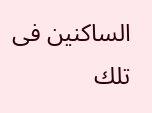الساكنين فى تلك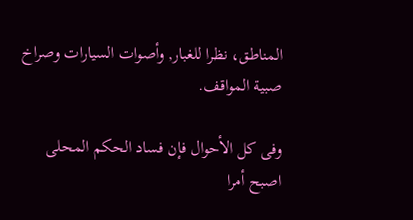المناطق، نظرا للغبار, وأصوات السيارات وصراخ صبية المواقف.

وفى كل الأحوال فإن فساد الحكم المحلى اصبح أمرا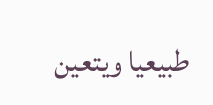طبيعيا ويتعين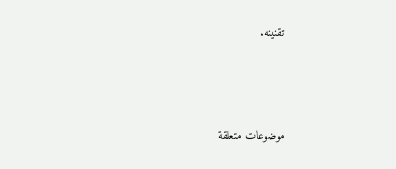تقنينه.



موضوعات متعلقة